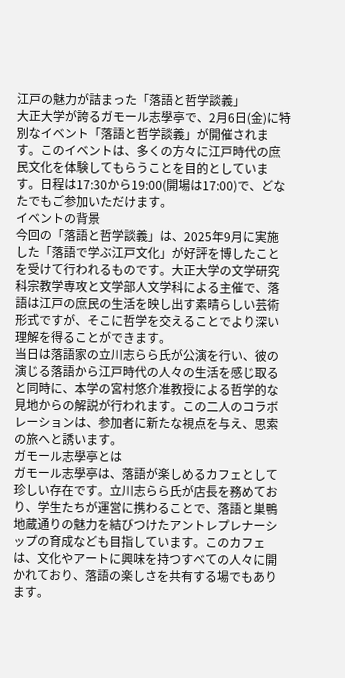江戸の魅力が詰まった「落語と哲学談義」
大正大学が誇るガモール志學亭で、2月6日(金)に特別なイベント「落語と哲学談義」が開催されます。このイベントは、多くの方々に江戸時代の庶民文化を体験してもらうことを目的としています。日程は17:30から19:00(開場は17:00)で、どなたでもご参加いただけます。
イベントの背景
今回の「落語と哲学談義」は、2025年9月に実施した「落語で学ぶ江戸文化」が好評を博したことを受けて行われるものです。大正大学の文学研究科宗教学専攻と文学部人文学科による主催で、落語は江戸の庶民の生活を映し出す素晴らしい芸術形式ですが、そこに哲学を交えることでより深い理解を得ることができます。
当日は落語家の立川志らら氏が公演を行い、彼の演じる落語から江戸時代の人々の生活を感じ取ると同時に、本学の宮村悠介准教授による哲学的な見地からの解説が行われます。この二人のコラボレーションは、参加者に新たな視点を与え、思索の旅へと誘います。
ガモール志學亭とは
ガモール志學亭は、落語が楽しめるカフェとして珍しい存在です。立川志らら氏が店長を務めており、学生たちが運営に携わることで、落語と巣鴨地蔵通りの魅力を結びつけたアントレプレナーシップの育成なども目指しています。このカフェは、文化やアートに興味を持つすべての人々に開かれており、落語の楽しさを共有する場でもあります。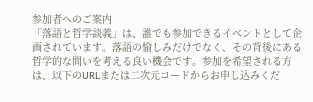参加者へのご案内
「落語と哲学談義」は、誰でも参加できるイベントとして企画されています。落語の愉しみだけでなく、その背後にある哲学的な問いを考える良い機会です。参加を希望される方は、以下のURLまたは二次元コードからお申し込みくだ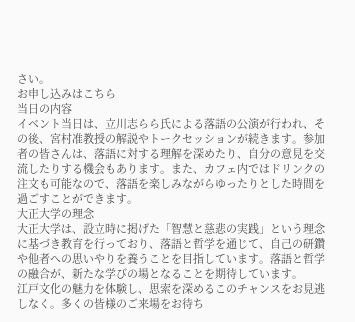さい。
お申し込みはこちら
当日の内容
イベント当日は、立川志らら氏による落語の公演が行われ、その後、宮村准教授の解説やトークセッションが続きます。参加者の皆さんは、落語に対する理解を深めたり、自分の意見を交流したりする機会もあります。また、カフェ内ではドリンクの注文も可能なので、落語を楽しみながらゆったりとした時間を過ごすことができます。
大正大学の理念
大正大学は、設立時に掲げた「智慧と慈悲の実践」という理念に基づき教育を行っており、落語と哲学を通じて、自己の研鑽や他者への思いやりを養うことを目指しています。落語と哲学の融合が、新たな学びの場となることを期待しています。
江戸文化の魅力を体験し、思索を深めるこのチャンスをお見逃しなく。多くの皆様のご来場をお待ち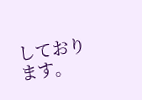しております。